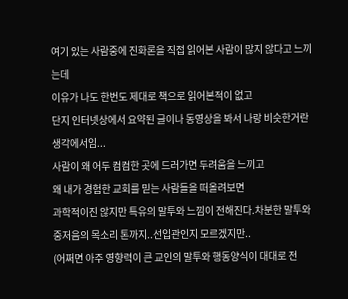여기 있는 사람중에 진화론을 직접 읽어본 사람이 많지 않다고 느끼는데
이유가 나도 한번도 제대로 책으로 읽어본적이 없고
단지 인터넷상에서 요약된 글이나 동영상을 봐서 나랑 비슷한거란 생각에서임...
사람이 왜 어두 컴컴한 곳에 드러가면 두려움을 느끼고
왜 내가 경험한 교회를 믿는 사람들을 떠올려보면
과학적이진 않지만 특유의 말투와 느낌이 전해진다.차분한 말투와 중저음의 목소리 톤까지..선입관인지 모르겠지만..
(어쩌면 아주 영향력이 큰 교인의 말투와 행동양식이 대대로 전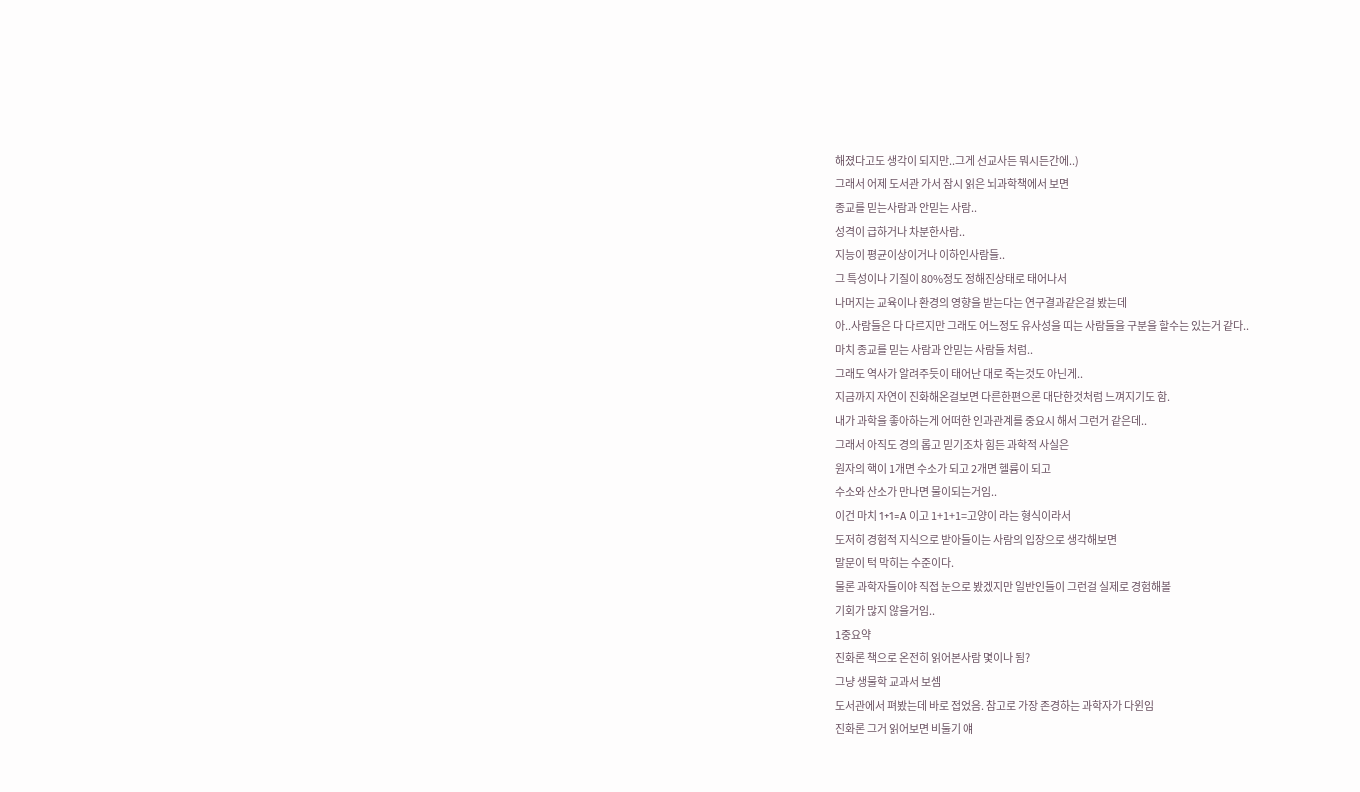해졌다고도 생각이 되지만..그게 선교사든 뭐시든간에..)
그래서 어제 도서관 가서 잠시 읽은 뇌과학책에서 보면
종교를 믿는사람과 안믿는 사람..
성격이 급하거나 차분한사람..
지능이 평균이상이거나 이하인사람들..
그 특성이나 기질이 80%정도 정해진상태로 태어나서
나머지는 교육이나 환경의 영향을 받는다는 연구결과같은걸 봤는데
아..사람들은 다 다르지만 그래도 어느정도 유사성을 띠는 사람들을 구분을 할수는 있는거 같다..
마치 종교를 믿는 사람과 안믿는 사람들 처럼..
그래도 역사가 알려주듯이 태어난 대로 죽는것도 아닌게..
지금까지 자연이 진화해온걸보면 다른한편으론 대단한것처럼 느껴지기도 함.
내가 과학을 좋아하는게 어떠한 인과관계를 중요시 해서 그런거 같은데..
그래서 아직도 경의 롭고 믿기조차 힘든 과학적 사실은
원자의 핵이 1개면 수소가 되고 2개면 헬륨이 되고
수소와 산소가 만나면 물이되는거임..
이건 마치 1+1=A 이고 1+1+1=고양이 라는 형식이라서
도저히 경험적 지식으로 받아들이는 사람의 입장으로 생각해보면
말문이 턱 막히는 수준이다.
물론 과학자들이야 직접 눈으로 봤겠지만 일반인들이 그런걸 실제로 경험해볼
기회가 많지 않을거임..
1중요약
진화론 책으로 온전히 읽어본사람 몇이나 됨?
그냥 생물학 교과서 보셈
도서관에서 펴봤는데 바로 접었음. 참고로 가장 존경하는 과학자가 다윈임
진화론 그거 읽어보면 비둘기 얘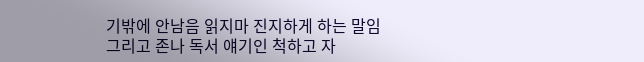기밖에 안남음 읽지마 진지하게 하는 말임
그리고 존나 독서 얘기인 척하고 자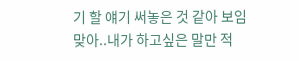기 할 얘기 써놓은 것 같아 보임
맞아..내가 하고싶은 말만 적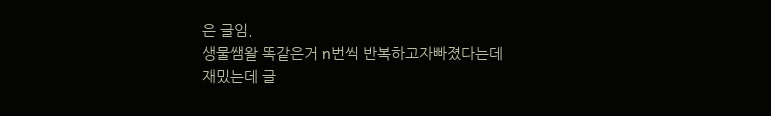은 글임.
생물쌤왈 똑같은거 n번씩 반복하고자빠졌다는데
재밌는데 글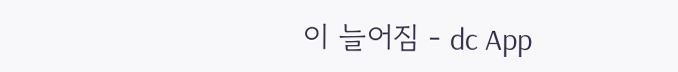이 늘어짐 - dc App